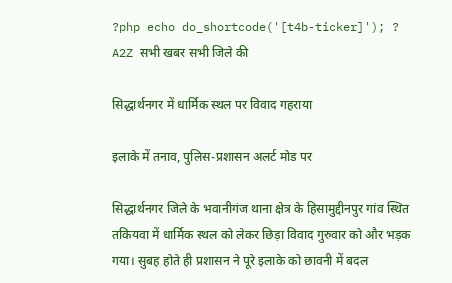?php echo do_shortcode('[t4b-ticker]'); ?
A2Z सभी खबर सभी जिले की

सिद्धार्थनगर में धार्मिक स्थल पर विवाद गहराया

इलाके में तनाव, पुलिस-प्रशासन अलर्ट मोड पर

सिद्धार्थनगर जिले के भवानीगंज थाना क्षेत्र के हिसामुद्दीनपुर गांव स्थित तकियवा में धार्मिक स्थल को लेकर छिड़ा विवाद गुरुवार को और भड़क गया। सुबह होते ही प्रशासन ने पूरे इलाके को छावनी में बदल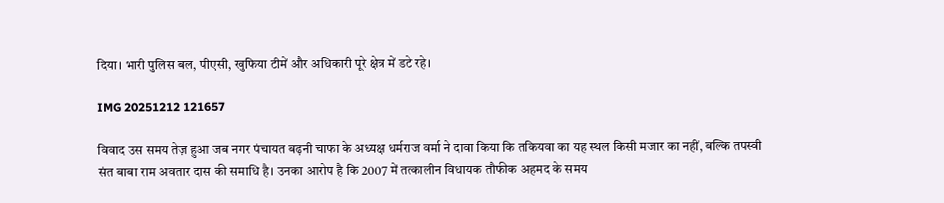दिया। भारी पुलिस बल, पीएसी, खुफिया टीमें और अधिकारी पूरे क्षेत्र में डटे रहे।

IMG 20251212 121657

विवाद उस समय तेज़ हुआ जब नगर पंचायत बढ़नी चाफा के अध्यक्ष धर्मराज वर्मा ने दावा किया कि तकियवा का यह स्थल किसी मजार का नहीं, बल्कि तपस्वी संत बाबा राम अवतार दास की समाधि है। उनका आरोप है कि 2007 में तत्कालीन विधायक तौफीक अहमद के समय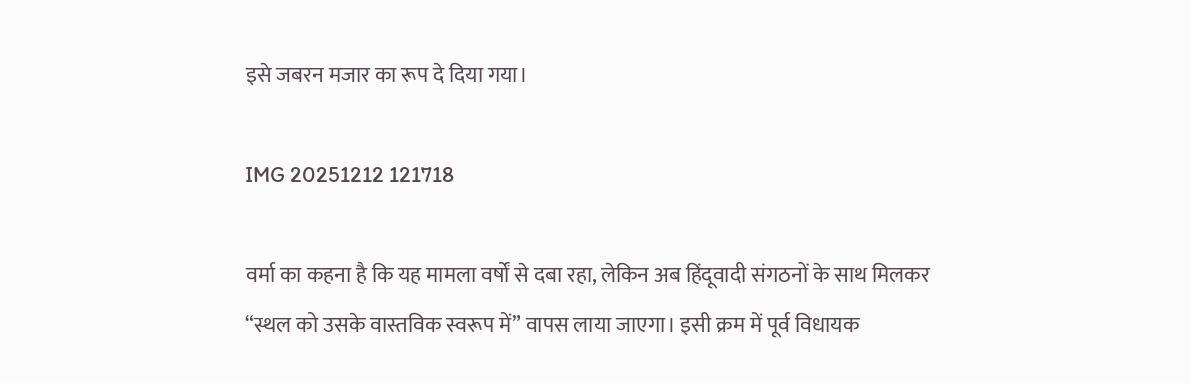इसे जबरन मजार का रूप दे दिया गया।

IMG 20251212 121718

वर्मा का कहना है कि यह मामला वर्षों से दबा रहा, लेकिन अब हिंदूवादी संगठनों के साथ मिलकर “स्थल को उसके वास्तविक स्वरूप में” वापस लाया जाएगा। इसी क्रम में पूर्व विधायक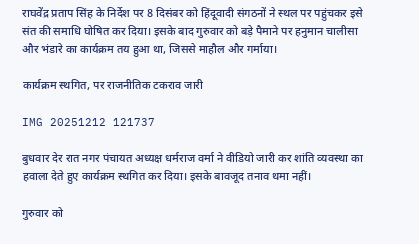राघवेंद्र प्रताप सिंह के निर्देश पर 8 दिसंबर को हिंदूवादी संगठनों ने स्थल पर पहुंचकर इसे संत की समाधि घोषित कर दिया। इसके बाद गुरुवार को बड़े पैमाने पर हनुमान चालीसा और भंडारे का कार्यक्रम तय हुआ था, जिससे माहौल और गर्माया।

कार्यक्रम स्थगित, पर राजनीतिक टकराव जारी

IMG 20251212 121737

बुधवार देर रात नगर पंचायत अध्यक्ष धर्मराज वर्मा ने वीडियो जारी कर शांति व्यवस्था का हवाला देते हुए कार्यक्रम स्थगित कर दिया। इसके बावजूद तनाव थमा नहीं।

गुरुवार को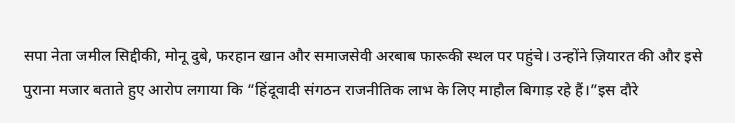सपा नेता जमील सिद्दीकी, मोनू दुबे, फरहान खान और समाजसेवी अरबाब फारूकी स्थल पर पहुंचे। उन्होंने ज़ियारत की और इसे पुराना मजार बताते हुए आरोप लगाया कि “हिंदूवादी संगठन राजनीतिक लाभ के लिए माहौल बिगाड़ रहे हैं।”इस दौरे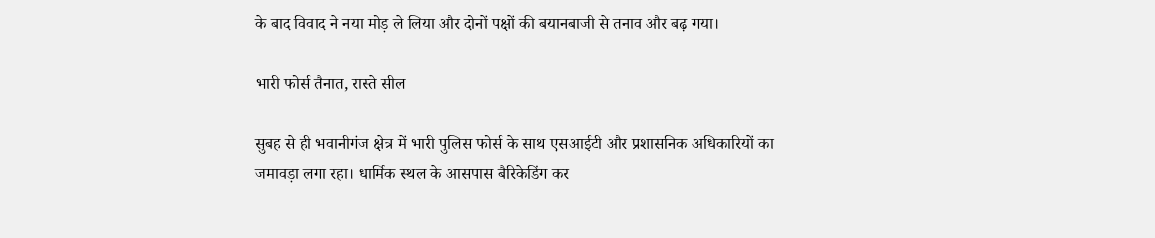के बाद विवाद ने नया मोड़ ले लिया और दोनों पक्षों की बयानबाजी से तनाव और बढ़ गया।

भारी फोर्स तैनात, रास्ते सील

सुबह से ही भवानीगंज क्षेत्र में भारी पुलिस फोर्स के साथ एसआईटी और प्रशासनिक अधिकारियों का जमावड़ा लगा रहा। धार्मिक स्थल के आसपास बैरिकेडिंग कर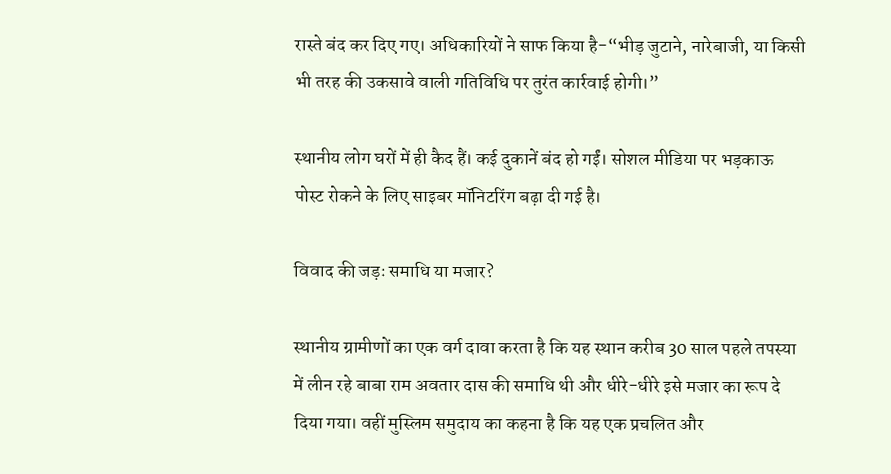रास्ते बंद कर दिए गए। अधिकारियों ने साफ किया है-“भीड़ जुटाने, नारेबाजी, या किसी भी तरह की उकसावे वाली गतिविधि पर तुरंत कार्रवाई होगी।”

स्थानीय लोग घरों में ही कैद हैं। कई दुकानें बंद हो गईं। सोशल मीडिया पर भड़काऊ पोस्ट रोकने के लिए साइबर मॉनिटरिंग बढ़ा दी गई है।

विवाद की जड़ः समाधि या मजार?

स्थानीय ग्रामीणों का एक वर्ग दावा करता है कि यह स्थान करीब 30 साल पहले तपस्या में लीन रहे बाबा राम अवतार दास की समाधि थी और धीरे-धीरे इसे मजार का रूप दे दिया गया। वहीं मुस्लिम समुदाय का कहना है कि यह एक प्रचलित और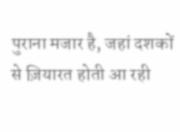पुराना मजार है, जहां दशकों से ज़ियारत होती आ रही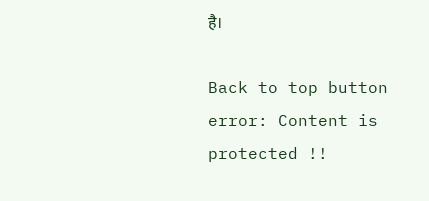है।

Back to top button
error: Content is protected !!